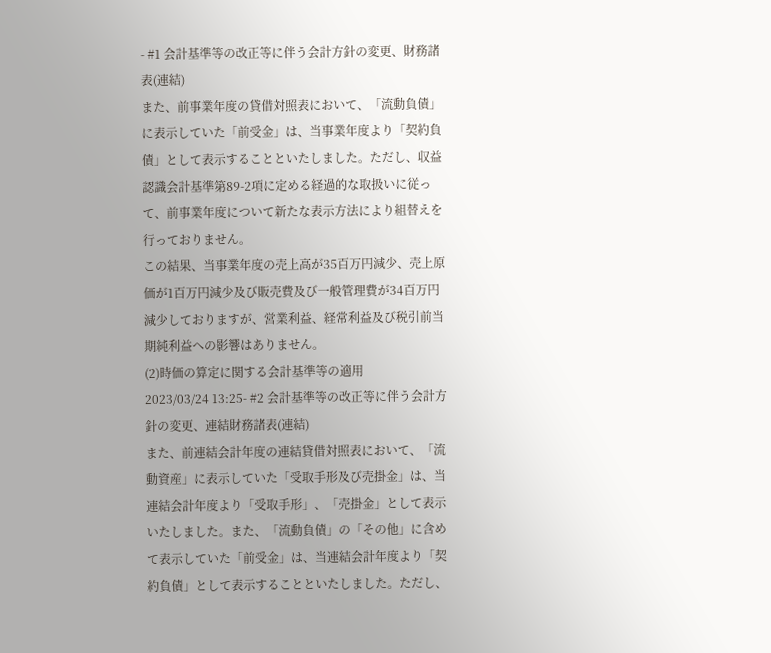- #1 会計基準等の改正等に伴う会計方針の変更、財務諸表(連結)
また、前事業年度の貸借対照表において、「流動負債」に表示していた「前受金」は、当事業年度より「契約負債」として表示することといたしました。ただし、収益認識会計基準第89-2項に定める経過的な取扱いに従って、前事業年度について新たな表示方法により組替えを行っておりません。
この結果、当事業年度の売上高が35百万円減少、売上原価が1百万円減少及び販売費及び一般管理費が34百万円減少しておりますが、営業利益、経常利益及び税引前当期純利益への影響はありません。
(2)時価の算定に関する会計基準等の適用
2023/03/24 13:25- #2 会計基準等の改正等に伴う会計方針の変更、連結財務諸表(連結)
また、前連結会計年度の連結貸借対照表において、「流動資産」に表示していた「受取手形及び売掛金」は、当連結会計年度より「受取手形」、「売掛金」として表示いたしました。また、「流動負債」の「その他」に含めて表示していた「前受金」は、当連結会計年度より「契約負債」として表示することといたしました。ただし、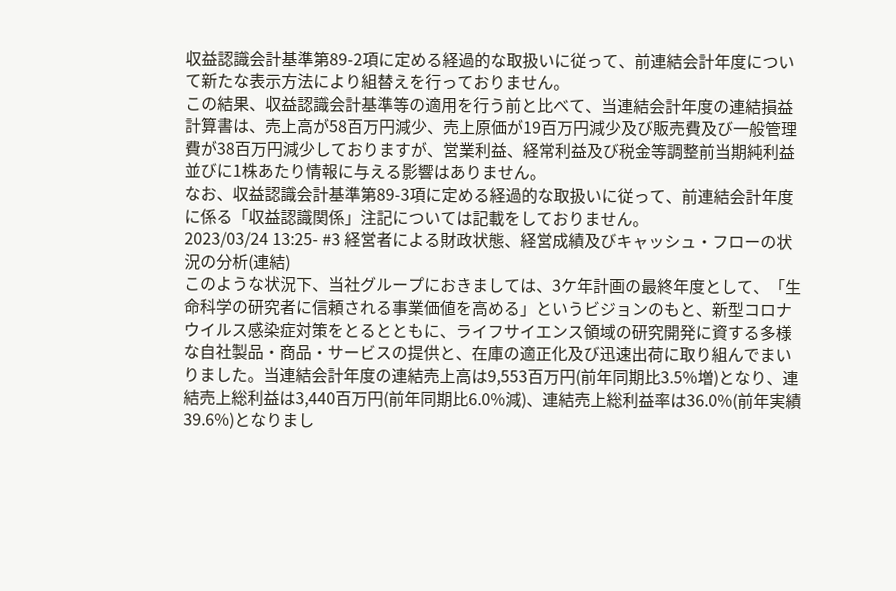収益認識会計基準第89-2項に定める経過的な取扱いに従って、前連結会計年度について新たな表示方法により組替えを行っておりません。
この結果、収益認識会計基準等の適用を行う前と比べて、当連結会計年度の連結損益計算書は、売上高が58百万円減少、売上原価が19百万円減少及び販売費及び一般管理費が38百万円減少しておりますが、営業利益、経常利益及び税金等調整前当期純利益並びに1株あたり情報に与える影響はありません。
なお、収益認識会計基準第89-3項に定める経過的な取扱いに従って、前連結会計年度に係る「収益認識関係」注記については記載をしておりません。
2023/03/24 13:25- #3 経営者による財政状態、経営成績及びキャッシュ・フローの状況の分析(連結)
このような状況下、当社グループにおきましては、3ケ年計画の最終年度として、「生命科学の研究者に信頼される事業価値を高める」というビジョンのもと、新型コロナウイルス感染症対策をとるとともに、ライフサイエンス領域の研究開発に資する多様な自社製品・商品・サービスの提供と、在庫の適正化及び迅速出荷に取り組んでまいりました。当連結会計年度の連結売上高は9,553百万円(前年同期比3.5%増)となり、連結売上総利益は3,440百万円(前年同期比6.0%減)、連結売上総利益率は36.0%(前年実績39.6%)となりまし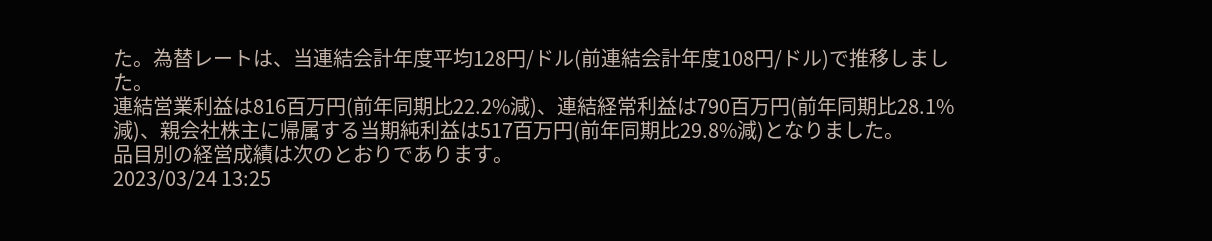た。為替レートは、当連結会計年度平均128円/ドル(前連結会計年度108円/ドル)で推移しました。
連結営業利益は816百万円(前年同期比22.2%減)、連結経常利益は790百万円(前年同期比28.1%減)、親会社株主に帰属する当期純利益は517百万円(前年同期比29.8%減)となりました。
品目別の経営成績は次のとおりであります。
2023/03/24 13:25